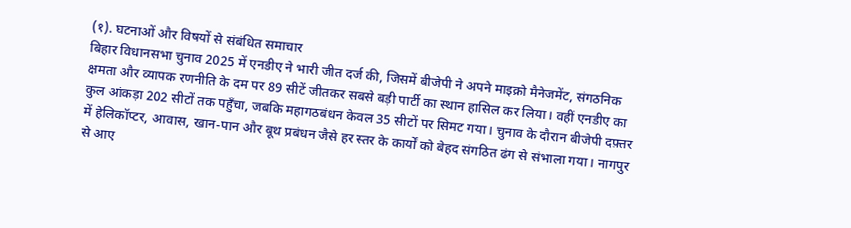(१). घटनाओं और विषयों से संबंधित समाचार
बिहार विधानसभा चुनाव 2025 में एनडीए ने भारी जीत दर्ज की, जिसमें बीजेपी ने अपने माइक्रो मैनेजमेंट, संगठनिक क्षमता और व्यापक रणनीति के दम पर 89 सीटें जीतकर सबसे बड़ी पार्टी का स्थान हासिल कर लिया। वहीं एनडीए का कुल आंकड़ा 202 सीटों तक पहुँचा, जबकि महागठबंधन केवल 35 सीटों पर सिमट गया। चुनाव के दौरान बीजेपी दफ़्तर में हेलिकॉप्टर, आवास, खान-पान और बूथ प्रबंधन जैसे हर स्तर के कार्यों को बेहद संगठित ढंग से संभाला गया। नागपुर से आए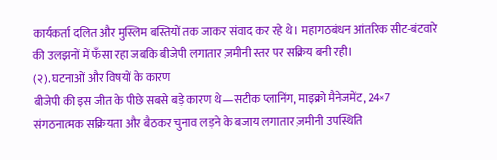कार्यकर्ता दलित और मुस्लिम बस्तियों तक जाकर संवाद कर रहे थे। महागठबंधन आंतरिक सीट-बंटवारे की उलझनों में फँसा रहा जबकि बीजेपी लगातार ज़मीनी स्तर पर सक्रिय बनी रही।
(२). घटनाओं और विषयों के कारण
बीजेपी की इस जीत के पीछे सबसे बड़े कारण थे—सटीक प्लानिंग, माइक्रो मैनेजमेंट, 24×7 संगठनात्मक सक्रियता और बैठकर चुनाव लड़ने के बजाय लगातार ज़मीनी उपस्थिति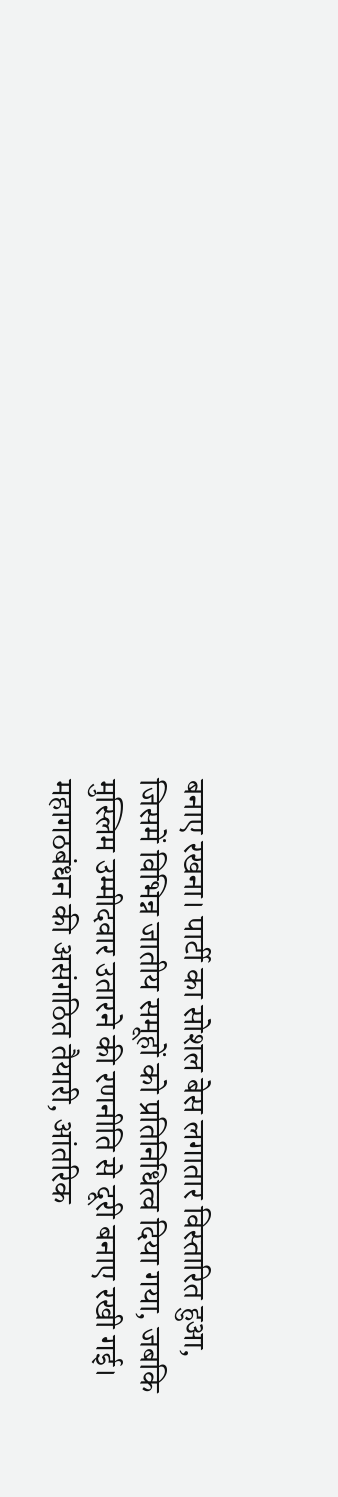बनाए रखना। पार्टी का सोशल बेस लगातार विस्तारित हुआ, जिसमें विभिन्न जातीय समूहों को प्रतिनिधित्व दिया गया, जबकि मुस्लिम उम्मीदवार उतारने की रणनीति से दूरी बनाए रखी गई। महागठबंधन की असंगठित तैयारी, आंतरिक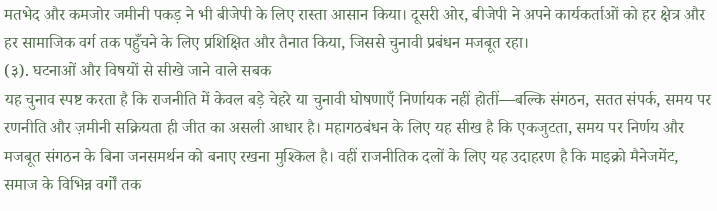मतभेद और कमजोर जमीनी पकड़ ने भी बीजेपी के लिए रास्ता आसान किया। दूसरी ओर, बीजेपी ने अपने कार्यकर्ताओं को हर क्षेत्र और हर सामाजिक वर्ग तक पहुँचने के लिए प्रशिक्षित और तैनात किया, जिससे चुनावी प्रबंधन मजबूत रहा।
(३). घटनाओं और विषयों से सीखे जाने वाले सबक
यह चुनाव स्पष्ट करता है कि राजनीति में केवल बड़े चेहरे या चुनावी घोषणाएँ निर्णायक नहीं होतीं—बल्कि संगठन, सतत संपर्क, समय पर रणनीति और ज़मीनी सक्रियता ही जीत का असली आधार है। महागठबंधन के लिए यह सीख है कि एकजुटता, समय पर निर्णय और मजबूत संगठन के बिना जनसमर्थन को बनाए रखना मुश्किल है। वहीं राजनीतिक दलों के लिए यह उदाहरण है कि माइक्रो मैनेजमेंट, समाज के विभिन्न वर्गों तक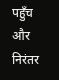पहुँच और निरंतर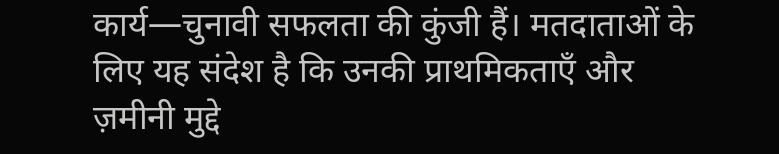कार्य—चुनावी सफलता की कुंजी हैं। मतदाताओं के लिए यह संदेश है कि उनकी प्राथमिकताएँ और ज़मीनी मुद्दे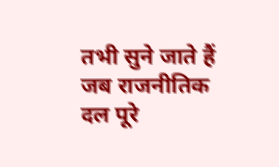तभी सुने जाते हैं जब राजनीतिक दल पूरे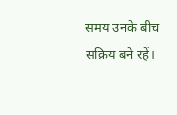समय उनके बीच सक्रिय बने रहें।